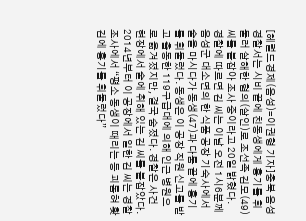[헤럴드경제(음성)=이권형 기자]충북 음성경찰서는 시비 끝에 친동생에게 흉기를 휘둘러 살해한 혐의(살인)로 조선족 김모(49) 씨를 붙잡아 조사 중이라고 20일 밝혔다.
경찰에 따르면 김 씨는 이날 오전 1시6분께 음성군 대소면의 한 식품 공장 기숙사에서 술을 마시다가 동생(47)과 다툼 끝에 흉기를 휘둘렀다. 동생은 이 공장 직원 신고를 받고 출동한 119구급대에 의해 인근 병원으로 옮겨졌지만, 결국 숨졌다. 경찰은 사건 현장에서 술에 취해 있는 김 씨를 붙잡았다. 2014년부터 이 공장에서 일한 김 씨는 경찰 조사에서 “평소 동생이 때리는 등 괴롭혀 홧김에 흉기를 휘둘렀다”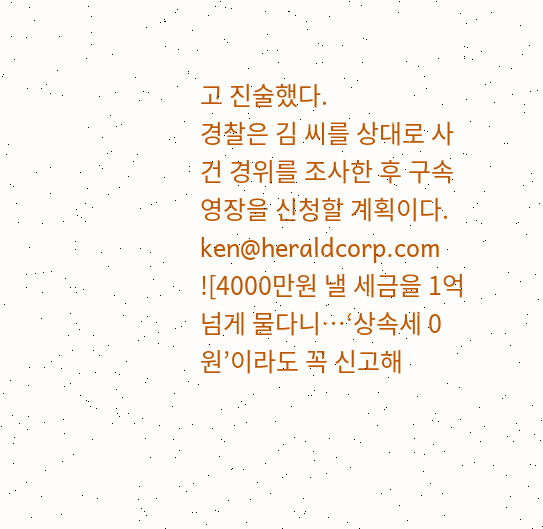고 진술했다.
경찰은 김 씨를 상대로 사건 경위를 조사한 후 구속영장을 신청할 계획이다.
ken@heraldcorp.com
![4000만원 낼 세금을 1억 넘게 물다니…‘상속세 0원’이라도 꼭 신고해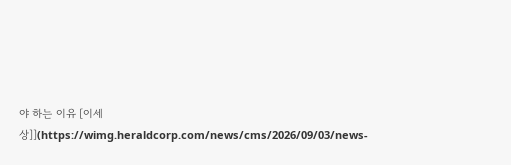야 하는 이유 [이세상]](https://wimg.heraldcorp.com/news/cms/2026/09/03/news-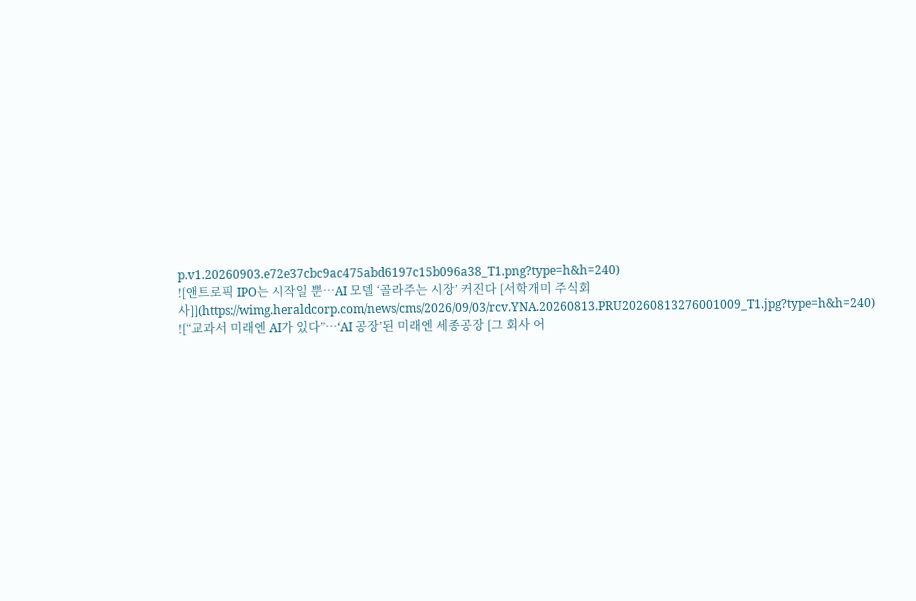p.v1.20260903.e72e37cbc9ac475abd6197c15b096a38_T1.png?type=h&h=240)
![앤트로픽 IPO는 시작일 뿐…AI 모델 ‘골라주는 시장’ 커진다 [서학개미 주식회사]](https://wimg.heraldcorp.com/news/cms/2026/09/03/rcv.YNA.20260813.PRU20260813276001009_T1.jpg?type=h&h=240)
![“교과서 미래엔 AI가 있다”…‘AI 공장’된 미래엔 세종공장 [그 회사 어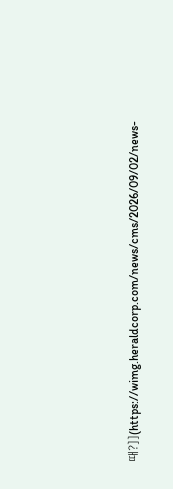때?]](https://wimg.heraldcorp.com/news/cms/2026/09/02/news-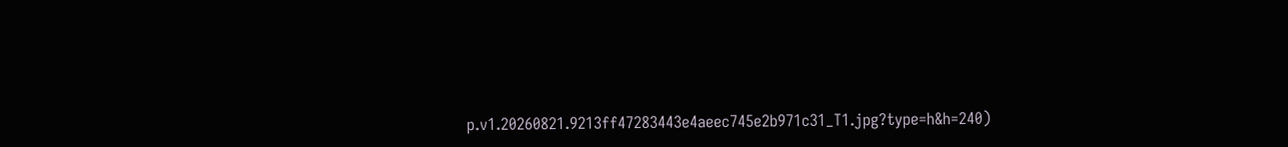p.v1.20260821.9213ff47283443e4aeec745e2b971c31_T1.jpg?type=h&h=240)